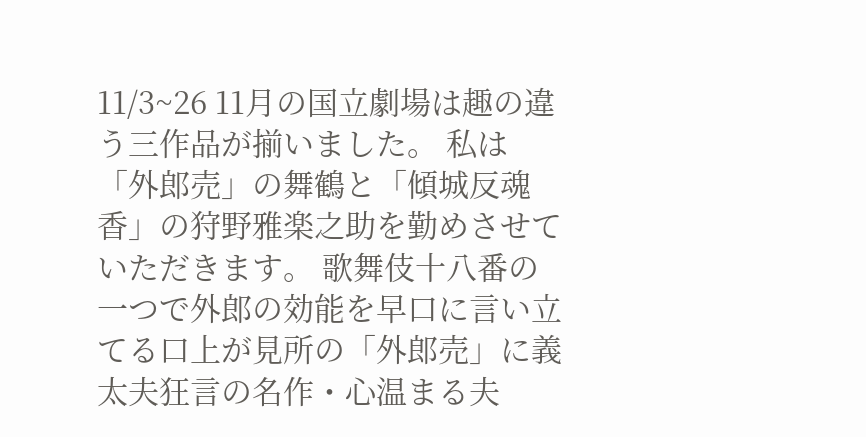11/3~26 11月の国立劇場は趣の違う三作品が揃いました。 私は「外郎売」の舞鶴と「傾城反魂香」の狩野雅楽之助を勤めさせていただきます。 歌舞伎十八番の一つで外郎の効能を早口に言い立てる口上が見所の「外郎売」に義太夫狂言の名作・心温まる夫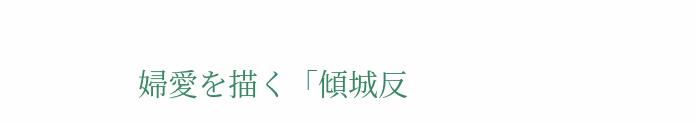婦愛を描く「傾城反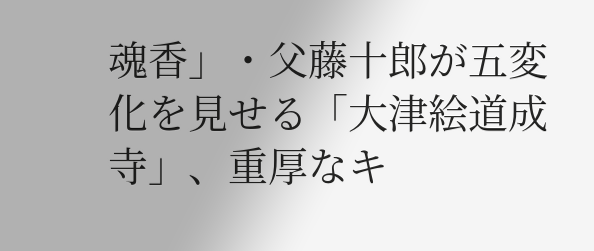魂香」・父藤十郎が五変化を見せる「大津絵道成寺」、重厚なキ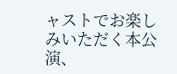ャストでお楽しみいただく本公演、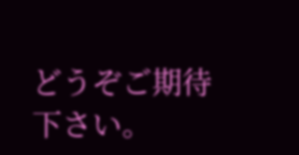どうぞご期待下さい。